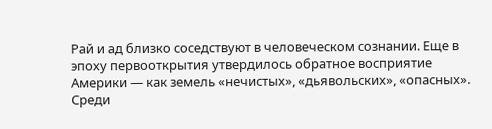Рай и ад близко соседствуют в человеческом сознании. Еще в эпоху первооткрытия утвердилось обратное восприятие Америки — как земель «нечистых», «дьявольских», «опасных». Среди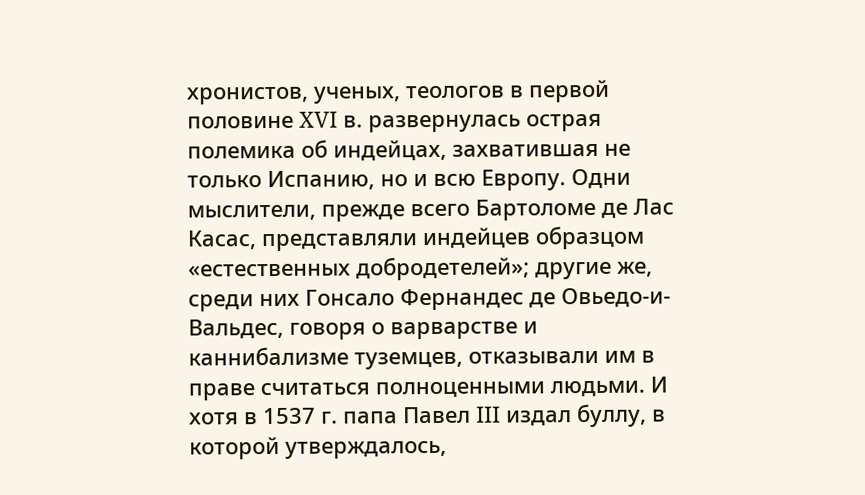хронистов, ученых, теологов в первой половине XVI в. развернулась острая полемика об индейцах, захватившая не только Испанию, но и всю Европу. Одни мыслители, прежде всего Бартоломе де Лас Касас, представляли индейцев образцом «естественных добродетелей»; другие же, среди них Гонсало Фернандес де Овьедо-и-Вальдес, говоря о варварстве и каннибализме туземцев, отказывали им в праве считаться полноценными людьми. И хотя в 1537 г. папа Павел III издал буллу, в которой утверждалось,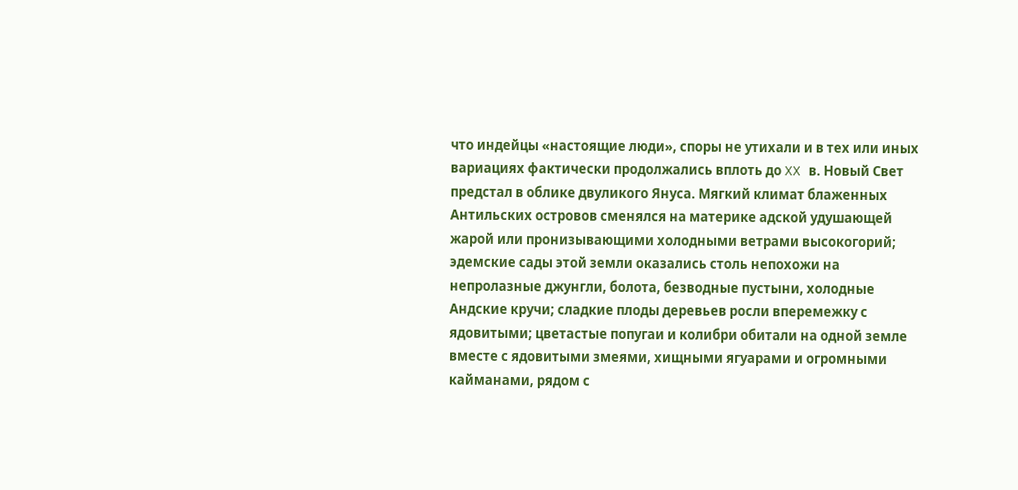что индейцы «настоящие люди», споры не утихали и в тех или иных вариациях фактически продолжались вплоть до XX в. Новый Свет предстал в облике двуликого Януса. Мягкий климат блаженных Антильских островов сменялся на материке адской удушающей жарой или пронизывающими холодными ветрами высокогорий; эдемские сады этой земли оказались столь непохожи на непролазные джунгли, болота, безводные пустыни, холодные Андские кручи; сладкие плоды деревьев росли вперемежку с ядовитыми; цветастые попугаи и колибри обитали на одной земле вместе с ядовитыми змеями, хищными ягуарами и огромными кайманами, рядом с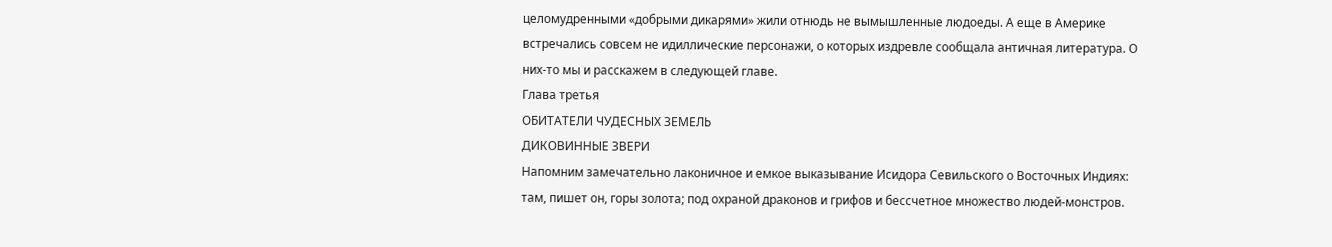целомудренными «добрыми дикарями» жили отнюдь не вымышленные людоеды. А еще в Америке встречались совсем не идиллические персонажи, о которых издревле сообщала античная литература. О них-то мы и расскажем в следующей главе.
Глава третья
ОБИТАТЕЛИ ЧУДЕСНЫХ ЗЕМЕЛЬ
ДИКОВИННЫЕ ЗВЕРИ
Напомним замечательно лаконичное и емкое выказывание Исидора Севильского о Восточных Индиях: там, пишет он, горы золота; под охраной драконов и грифов и бессчетное множество людей-монстров.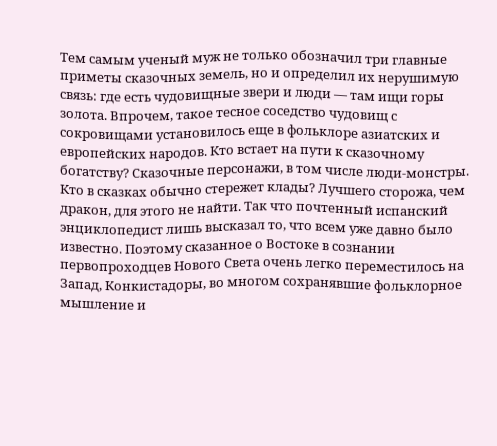Тем самым ученый муж не только обозначил три главные приметы сказочных земель, но и определил их нерушимую связь: где есть чудовищные звери и люди — там ищи горы золота. Впрочем, такое тесное соседство чудовищ с сокровищами установилось еще в фольклоре азиатских и европейских народов. Кто встает на пути к сказочному богатству? Сказочные персонажи, в том числе люди-монстры. Кто в сказках обычно стережет клады? Лучшего сторожа, чем дракон, для этого не найти. Так что почтенный испанский энциклопедист лишь высказал то, что всем уже давно было известно. Поэтому сказанное о Востоке в сознании первопроходцев Нового Света очень легко переместилось на Запад, Конкистадоры, во многом сохранявшие фольклорное мышление и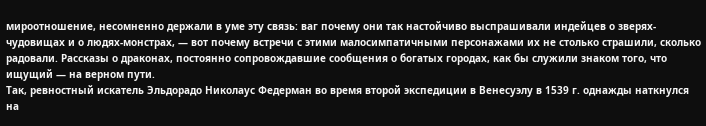мироотношение, несомненно держали в уме эту связь: ваг почему они так настойчиво выспрашивали индейцев о зверях-чудовищах и о людях-монстрах, — вот почему встречи с этими малосимпатичными персонажами их не столько страшили, сколько радовали. Рассказы о драконах, постоянно сопровождавшие сообщения о богатых городах, как бы служили знаком того, что ищущий — на верном пути.
Так, ревностный искатель Эльдорадо Николаус Федерман во время второй экспедиции в Венесуэлу в 1539 г. однажды наткнулся на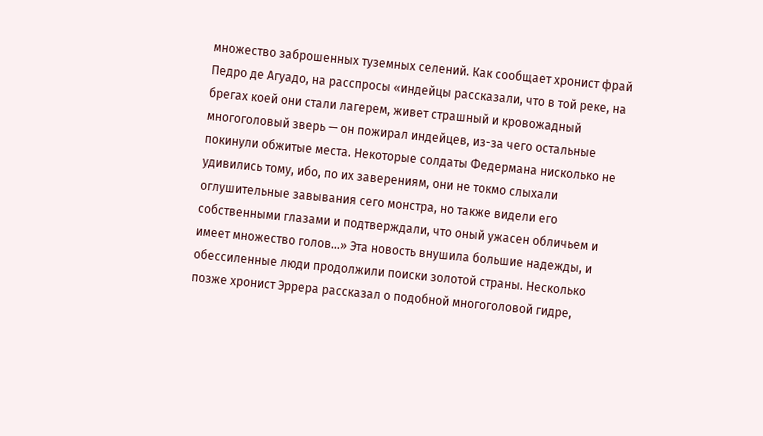множество заброшенных туземных селений. Как сообщает хронист фрай Педро де Агуадо, на расспросы «индейцы рассказали, что в той реке, на брегах коей они стали лагерем, живет страшный и кровожадный многоголовый зверь — он пожирал индейцев, из-за чего остальные покинули обжитые места. Некоторые солдаты Федермана нисколько не удивились тому, ибо, по их заверениям, они не токмо слыхали оглушительные завывания сего монстра, но также видели его собственными глазами и подтверждали, что оный ужасен обличьем и имеет множество голов…» Эта новость внушила большие надежды, и обессиленные люди продолжили поиски золотой страны. Несколько позже хронист Эррера рассказал о подобной многоголовой гидре,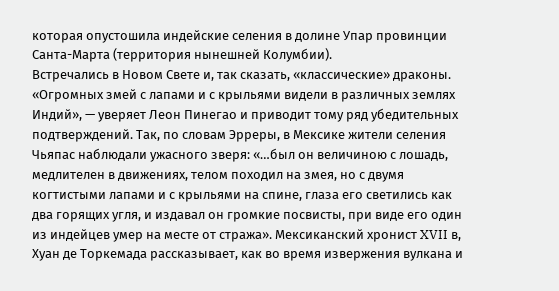которая опустошила индейские селения в долине Упар провинции Санта-Марта (территория нынешней Колумбии).
Встречались в Новом Свете и, так сказать, «классические» драконы. «Огромных змей с лапами и с крыльями видели в различных землях Индий», — уверяет Леон Пинегао и приводит тому ряд убедительных подтверждений. Так, по словам Эрреры, в Мексике жители селения Чьяпас наблюдали ужасного зверя: «…был он величиною с лошадь, медлителен в движениях, телом походил на змея, но с двумя когтистыми лапами и с крыльями на спине, глаза его светились как два горящих угля, и издавал он громкие посвисты, при виде его один из индейцев умер на месте от стража». Мексиканский хронист XVII в, Хуан де Торкемада рассказывает, как во время извержения вулкана и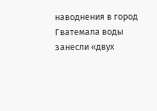наводнения в город Гватемала воды занесли «двух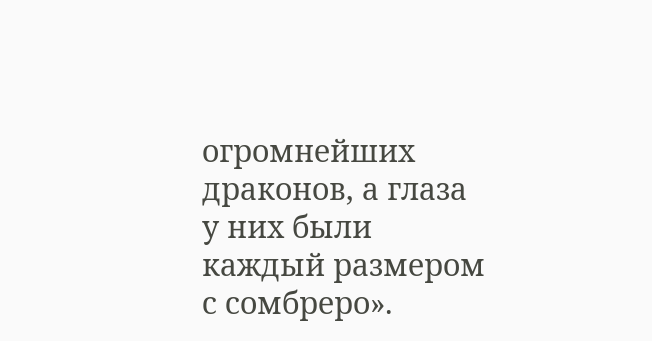огромнейших драконов, а глаза у них были каждый размером с сомбреро».